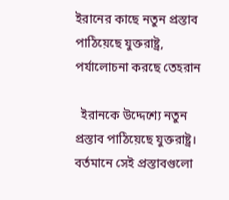ইরানের কাছে নতুন প্রস্তাব পাঠিয়েছে যুক্তরাষ্ট্র, পর্যালোচনা করছে তেহরান

  ইরানকে উদ্দেশ্যে নতুন প্রস্তাব পাঠিয়েছে যুক্তরাষ্ট্র। বর্তমানে সেই প্রস্তাবগুলো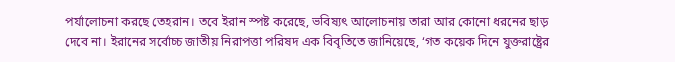পর্যালোচনা করছে তেহরান। তবে ইরান স্পষ্ট করেছে, ভবিষ্যৎ আলোচনায় তারা আর কোনো ধরনের ছাড় দেবে না। ইরানের সর্বোচ্চ জাতীয় নিরাপত্তা পরিষদ এক বিবৃতিতে জানিয়েছে, ‘গত কয়েক দিনে যুক্তরাষ্ট্রের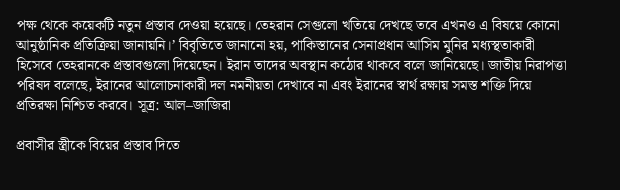পক্ষ থেকে কয়েকটি নতুন প্রস্তাব দেওয়া হয়েছে। তেহরান সেগুলো খতিয়ে দেখছে তবে এখনও এ বিষয়ে কোনো আনুষ্ঠানিক প্রতিক্রিয়া জানায়নি।’ বিবৃতিতে জানানো হয়, পাকিস্তানের সেনাপ্রধান আসিম মুনির মধ্যস্থতাকারী হিসেবে তেহরানকে প্রস্তাবগুলো দিয়েছেন। ইরান তাদের অবস্থান কঠোর থাকবে বলে জানিয়েছে। জাতীয় নিরাপত্তা পরিষদ বলেছে, ইরানের আলোচনাকারী দল নমনীয়তা দেখাবে না এবং ইরানের স্বার্থ রক্ষায় সমস্ত শক্তি দিয়ে প্রতিরক্ষা নিশ্চিত করবে। সূত্র: আল–জাজিরা

প্রবাসীর স্ত্রীকে বিয়ের প্রস্তাব দিতে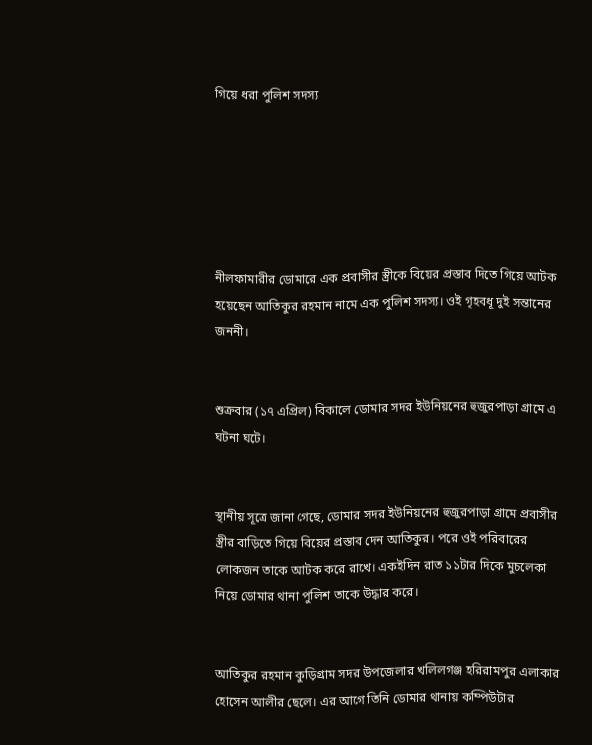গিয়ে ধরা পুলিশ সদস্য






নীলফামারীর ডোমারে এক প্রবাসীর স্ত্রীকে বিয়ের প্রস্তাব দিতে গিয়ে আটক হয়েছেন আতিকুর রহমান নামে এক পুলিশ সদস্য। ওই গৃহবধূ দুই সন্তানের জননী।


শুক্রবার (১৭ এপ্রিল) বিকালে ডোমার সদর ইউনিয়নের হুজুরপাড়া গ্রামে এ ঘটনা ঘটে।


স্থানীয় সূত্রে জানা গেছে, ডোমার সদর ইউনিয়নের হুজুরপাড়া গ্রামে প্রবাসীর স্ত্রীর বাড়িতে গিয়ে বিয়ের প্রস্তাব দেন আতিকুর। পরে ওই পরিবারের লোকজন তাকে আটক করে রাখে। একইদিন রাত ১১টার দিকে মুচলেকা নিয়ে ডোমার থানা পুলিশ তাকে উদ্ধার করে।


আতিকুর রহমান কুড়িগ্রাম সদর উপজেলার খলিলগঞ্জ হরিরামপুর এলাকার হোসেন আলীর ছেলে। এর আগে তিনি ডোমার থানায় কম্পিউটার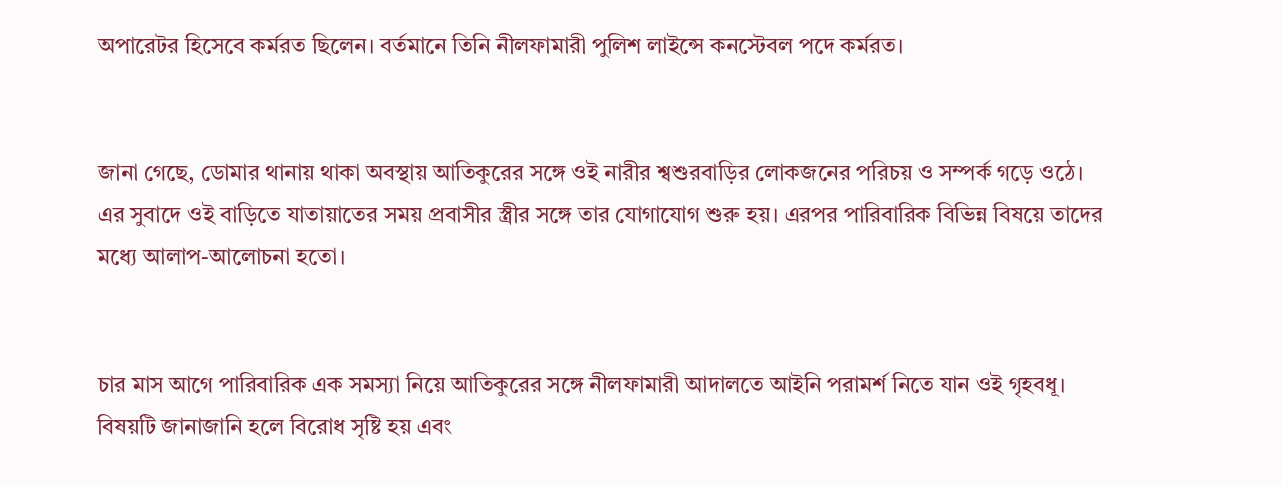অপারেটর হিসেবে কর্মরত ছিলেন। বর্তমানে তিনি নীলফামারী পুলিশ লাইন্সে কনস্টেবল পদে কর্মরত।


জানা গেছে, ডোমার থানায় থাকা অবস্থায় আতিকুরের সঙ্গে ওই নারীর শ্বশুরবাড়ির লোকজনের পরিচয় ও সম্পর্ক গড়ে ওঠে। এর সুবাদে ওই বাড়িতে যাতায়াতের সময় প্রবাসীর স্ত্রীর সঙ্গে তার যোগাযোগ শুরু হয়। এরপর পারিবারিক বিভিন্ন বিষয়ে তাদের মধ্যে আলাপ-আলোচনা হতো।


চার মাস আগে পারিবারিক এক সমস্যা নিয়ে আতিকুরের সঙ্গে নীলফামারী আদালতে আইনি পরামর্শ নিতে যান ওই গৃহবধূ। বিষয়টি জানাজানি হলে বিরোধ সৃষ্টি হয় এবং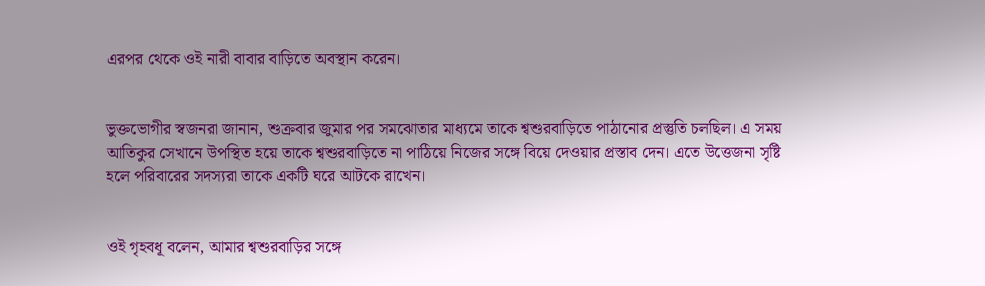এরপর থেকে ওই নারী বাবার বাড়িতে অবস্থান করেন।


ভুক্তভোগীর স্বজনরা জানান, শুক্রবার জুমার পর সমঝোতার মাধ্যমে তাকে শ্বশুরবাড়িতে পাঠানোর প্রস্তুতি চলছিল। এ সময় আতিকুর সেখানে উপস্থিত হয়ে তাকে শ্বশুরবাড়িতে না পাঠিয়ে নিজের সঙ্গে বিয়ে দেওয়ার প্রস্তাব দেন। এতে উত্তেজনা সৃষ্টি হলে পরিবারের সদস্যরা তাকে একটি ঘরে আটকে রাখেন।


ওই গৃহবধূ বলেন, আমার শ্বশুরবাড়ির সঙ্গে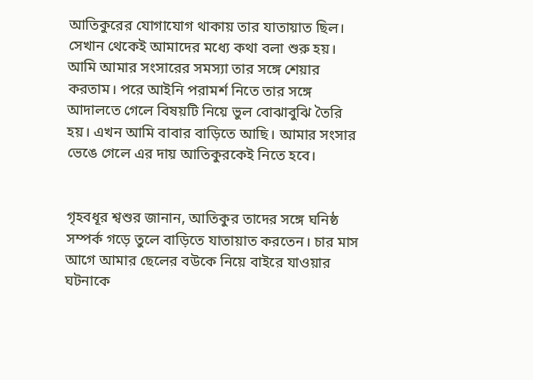আতিকুরের যোগাযোগ থাকায় তার যাতায়াত ছিল। সেখান থেকেই আমাদের মধ্যে কথা বলা শুরু হয়। আমি আমার সংসারের সমস্যা তার সঙ্গে শেয়ার করতাম। পরে আইনি পরামর্শ নিতে তার সঙ্গে আদালতে গেলে বিষয়টি নিয়ে ভুল বোঝাবুঝি তৈরি হয়। এখন আমি বাবার বাড়িতে আছি। আমার সংসার ভেঙে গেলে এর দায় আতিকুরকেই নিতে হবে।


গৃহবধূর শ্বশুর জানান, আতিকুর তাদের সঙ্গে ঘনিষ্ঠ সম্পর্ক গড়ে তুলে বাড়িতে যাতায়াত করতেন। চার মাস আগে আমার ছেলের বউকে নিয়ে বাইরে যাওয়ার ঘটনাকে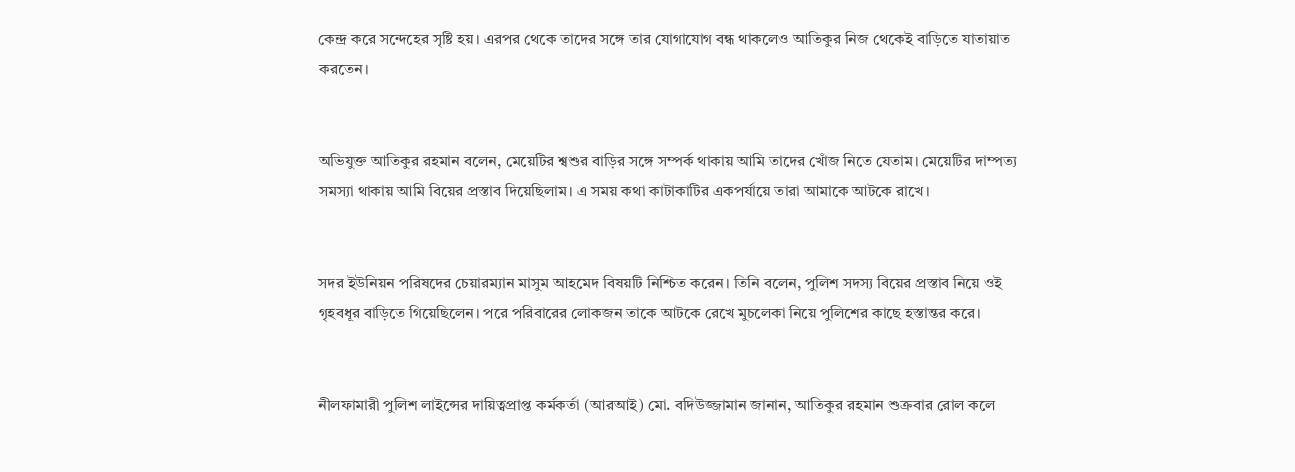কেন্দ্র করে সন্দেহের সৃষ্টি হয়। এরপর থেকে তাদের সঙ্গে তার যোগাযোগ বন্ধ থাকলেও আতিকুর নিজ থেকেই বাড়িতে যাতায়াত করতেন।


অভিযুক্ত আতিকুর রহমান বলেন, মেয়েটির শ্বশুর বাড়ির সঙ্গে সম্পর্ক থাকায় আমি তাদের খোঁজ নিতে যেতাম। মেয়েটির দাম্পত্য সমস্যা থাকায় আমি বিয়ের প্রস্তাব দিয়েছিলাম। এ সময় কথা কাটাকাটির একপর্যায়ে তারা আমাকে আটকে রাখে।


সদর ইউনিয়ন পরিষদের চেয়ারম্যান মাসুম আহমেদ বিষয়টি নিশ্চিত করেন। তিনি বলেন, পুলিশ সদস্য বিয়ের প্রস্তাব নিয়ে ওই গৃহবধূর বাড়িতে গিয়েছিলেন। পরে পরিবারের লোকজন তাকে আটকে রেখে মুচলেকা নিয়ে পুলিশের কাছে হস্তান্তর করে।


নীলফামারী পুলিশ লাইন্সের দায়িত্বপ্রাপ্ত কর্মকর্তা (আরআই) মো. বদিউজ্জামান জানান, আতিকুর রহমান শুক্রবার রোল কলে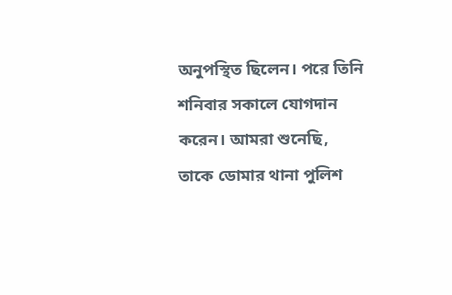অনুপস্থিত ছিলেন। পরে তিনি শনিবার সকালে যোগদান করেন। আমরা শুনেছি, তাকে ডোমার থানা পুলিশ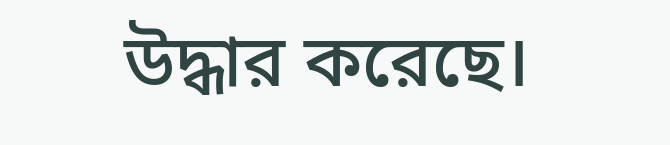উদ্ধার করেছে।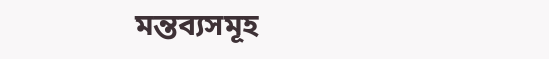মন্তব্যসমূহ